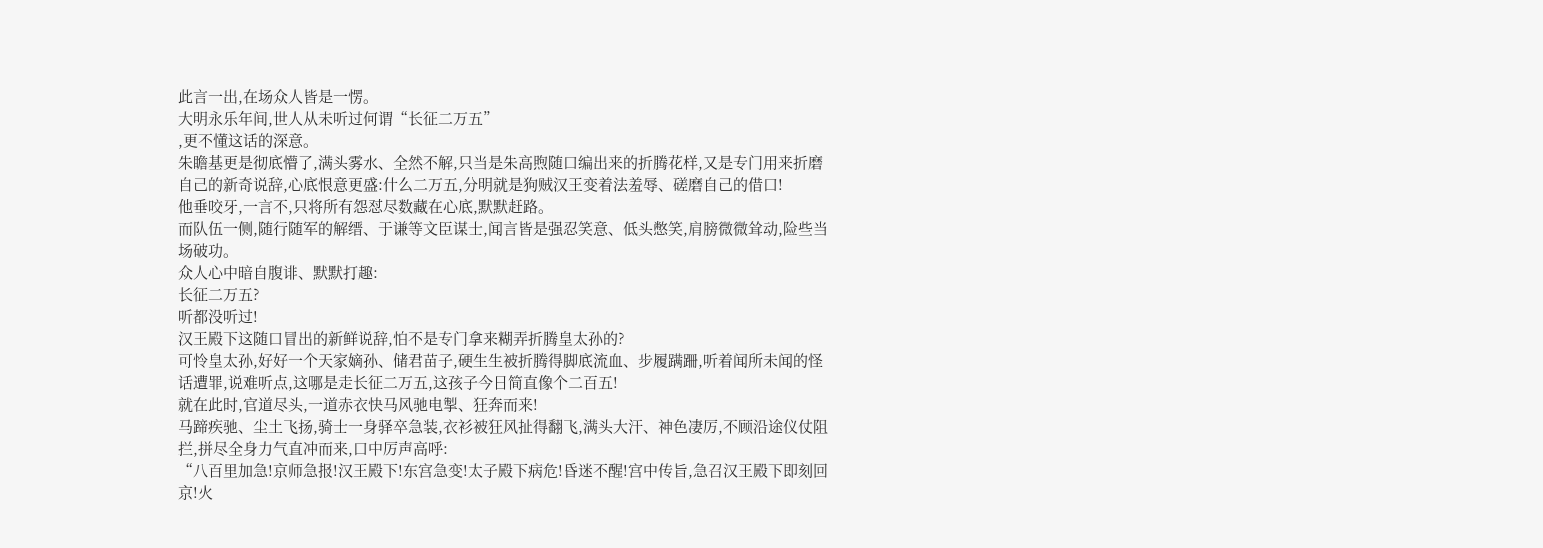此言一出,在场众人皆是一愣。
大明永乐年间,世人从未听过何谓“长征二万五”
,更不懂这话的深意。
朱瞻基更是彻底懵了,满头雾水、全然不解,只当是朱高煦随口编出来的折腾花样,又是专门用来折磨自己的新奇说辞,心底恨意更盛:什么二万五,分明就是狗贼汉王变着法羞辱、磋磨自己的借口!
他垂咬牙,一言不,只将所有怨怼尽数藏在心底,默默赶路。
而队伍一侧,随行随军的解缙、于谦等文臣谋士,闻言皆是强忍笑意、低头憋笑,肩膀微微耸动,险些当场破功。
众人心中暗自腹诽、默默打趣:
长征二万五?
听都没听过!
汉王殿下这随口冒出的新鲜说辞,怕不是专门拿来糊弄折腾皇太孙的?
可怜皇太孙,好好一个天家嫡孙、储君苗子,硬生生被折腾得脚底流血、步履蹒跚,听着闻所未闻的怪话遭罪,说难听点,这哪是走长征二万五,这孩子今日简直像个二百五!
就在此时,官道尽头,一道赤衣快马风驰电掣、狂奔而来!
马蹄疾驰、尘土飞扬,骑士一身驿卒急装,衣衫被狂风扯得翻飞,满头大汗、神色凄厉,不顾沿途仪仗阻拦,拼尽全身力气直冲而来,口中厉声高呼:
“八百里加急!京师急报!汉王殿下!东宫急变!太子殿下病危!昏迷不醒!宫中传旨,急召汉王殿下即刻回京!火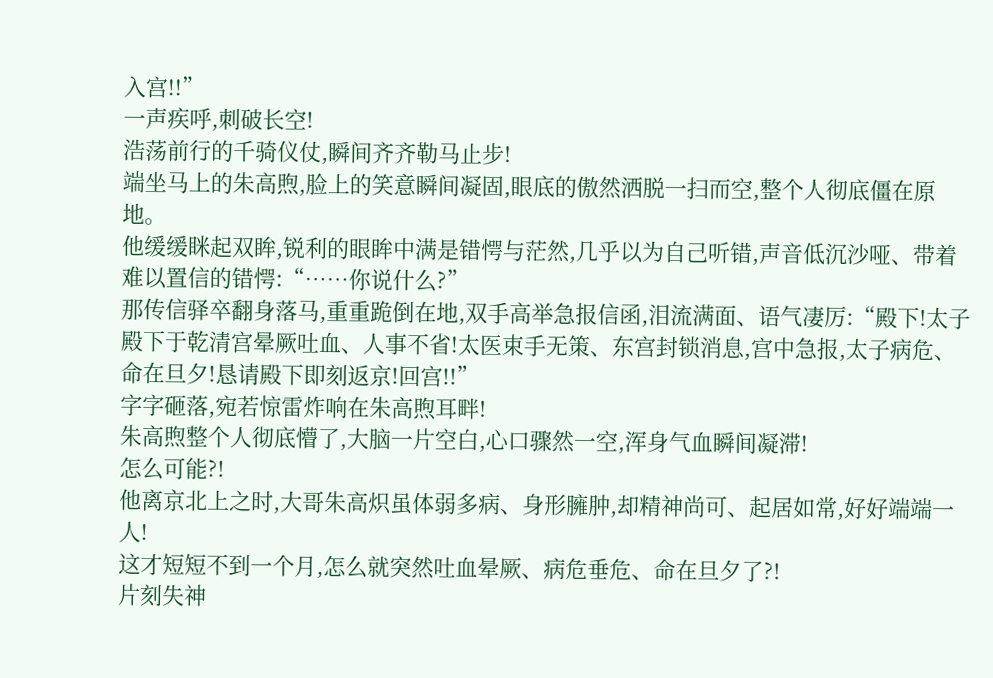入宫!!”
一声疾呼,刺破长空!
浩荡前行的千骑仪仗,瞬间齐齐勒马止步!
端坐马上的朱高煦,脸上的笑意瞬间凝固,眼底的傲然洒脱一扫而空,整个人彻底僵在原地。
他缓缓眯起双眸,锐利的眼眸中满是错愕与茫然,几乎以为自己听错,声音低沉沙哑、带着难以置信的错愕:“……你说什么?”
那传信驿卒翻身落马,重重跪倒在地,双手高举急报信函,泪流满面、语气凄厉:“殿下!太子殿下于乾清宫晕厥吐血、人事不省!太医束手无策、东宫封锁消息,宫中急报,太子病危、命在旦夕!恳请殿下即刻返京!回宫!!”
字字砸落,宛若惊雷炸响在朱高煦耳畔!
朱高煦整个人彻底懵了,大脑一片空白,心口骤然一空,浑身气血瞬间凝滞!
怎么可能?!
他离京北上之时,大哥朱高炽虽体弱多病、身形臃肿,却精神尚可、起居如常,好好端端一人!
这才短短不到一个月,怎么就突然吐血晕厥、病危垂危、命在旦夕了?!
片刻失神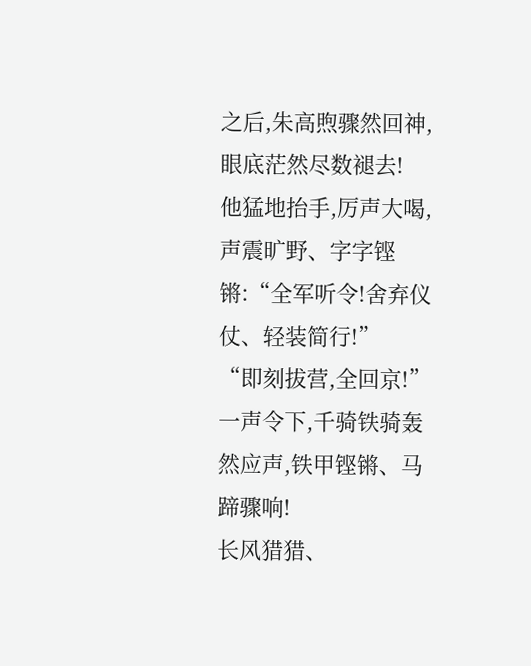之后,朱高煦骤然回神,眼底茫然尽数褪去!
他猛地抬手,厉声大喝,声震旷野、字字铿锵:“全军听令!舍弃仪仗、轻装简行!”
“即刻拔营,全回京!”
一声令下,千骑铁骑轰然应声,铁甲铿锵、马蹄骤响!
长风猎猎、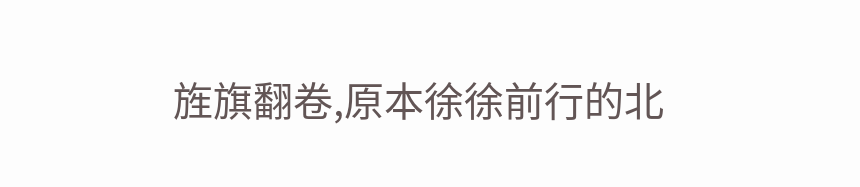旌旗翻卷,原本徐徐前行的北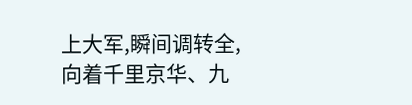上大军,瞬间调转全,向着千里京华、九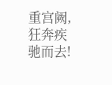重宫阙,狂奔疾驰而去!